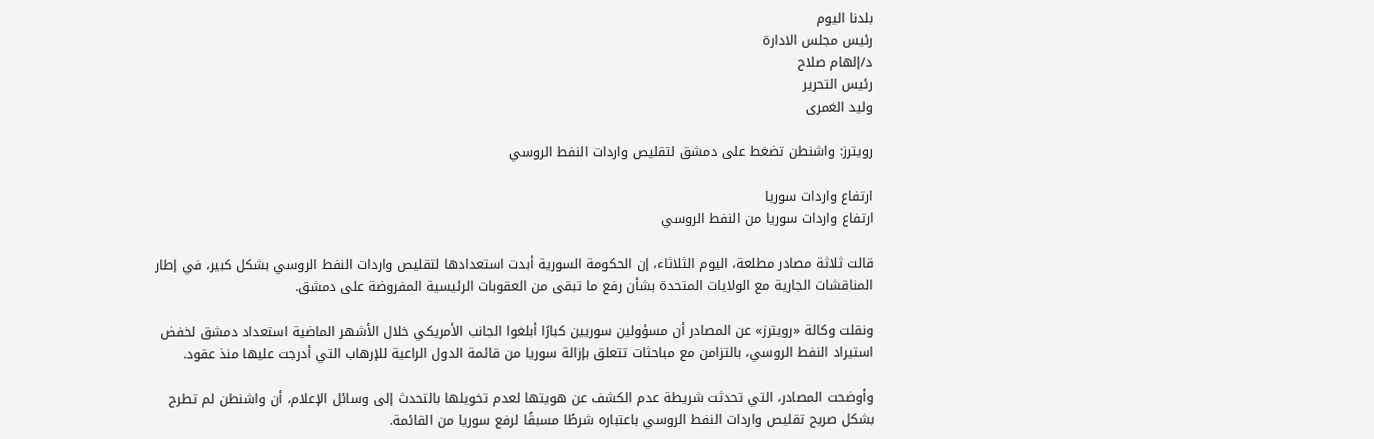بلدنا اليوم
رئيس مجلس الادارة
د/إلهام صلاح
رئيس التحرير
وليد الغمرى

رويترز: واشنطن تضغط على دمشق لتقليص واردات النفط الروسي

ارتفاع واردات سوريا
ارتفاع واردات سوريا من النفط الروسي

قالت ثلاثة مصادر مطلعة، اليوم الثلاثاء، إن الحكومة السورية أبدت استعدادها لتقليص واردات النفط الروسي بشكل كبير، في إطار المناقشات الجارية مع الولايات المتحدة بشأن رفع ما تبقى من العقوبات الرئيسية المفروضة على دمشق.

ونقلت وكالة «رويترز» عن المصادر أن مسؤولين سوريين كبارًا أبلغوا الجانب الأمريكي خلال الأشهر الماضية استعداد دمشق لخفض استيراد النفط الروسي، بالتزامن مع مباحثات تتعلق بإزالة سوريا من قائمة الدول الراعية للإرهاب التي أدرجت عليها منذ عقود.

وأوضحت المصادر، التي تحدثت شريطة عدم الكشف عن هويتها لعدم تخويلها بالتحدث إلى وسائل الإعلام، أن واشنطن لم تطرح بشكل صريح تقليص واردات النفط الروسي باعتباره شرطًا مسبقًا لرفع سوريا من القائمة.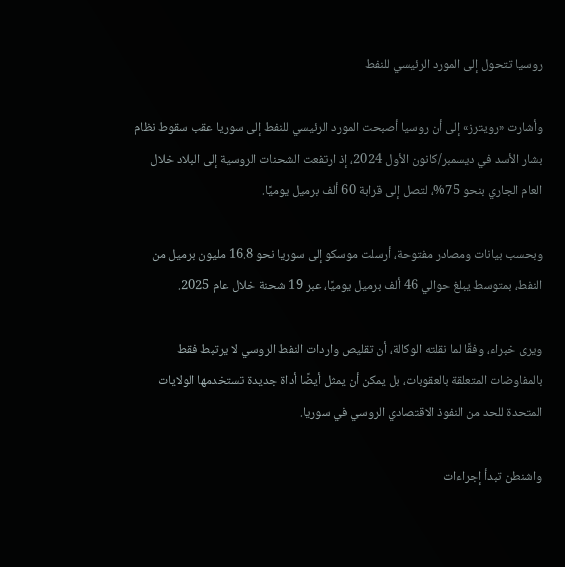روسيا تتحول إلى المورد الرئيسي للنفط

وأشارت «رويترز» إلى أن روسيا أصبحت المورد الرئيسي للنفط إلى سوريا عقب سقوط نظام بشار الأسد في ديسمبر/كانون الأول 2024، إذ ارتفعت الشحنات الروسية إلى البلاد خلال العام الجاري بنحو 75%، لتصل إلى قرابة 60 ألف برميل يوميًا.

وبحسب بيانات ومصادر مفتوحة، أرسلت موسكو إلى سوريا نحو 16.8 مليون برميل من النفط، بمتوسط يبلغ حوالي 46 ألف برميل يوميًا، عبر 19 شحنة خلال عام 2025.

ويرى خبراء، وفقًا لما نقلته الوكالة، أن تقليص واردات النفط الروسي لا يرتبط فقط بالمفاوضات المتعلقة بالعقوبات، بل يمكن أن يمثل أيضًا أداة جديدة تستخدمها الولايات المتحدة للحد من النفوذ الاقتصادي الروسي في سوريا.

واشنطن تبدأ إجراءات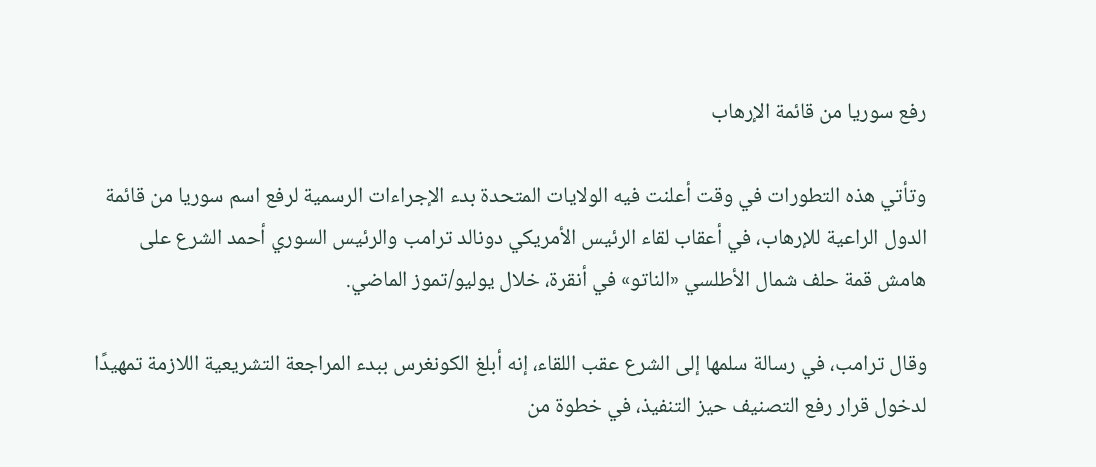رفع سوريا من قائمة الإرهاب

وتأتي هذه التطورات في وقت أعلنت فيه الولايات المتحدة بدء الإجراءات الرسمية لرفع اسم سوريا من قائمة الدول الراعية للإرهاب، في أعقاب لقاء الرئيس الأمريكي دونالد ترامب والرئيس السوري أحمد الشرع على هامش قمة حلف شمال الأطلسي «الناتو» في أنقرة، خلال يوليو/تموز الماضي.

وقال ترامب، في رسالة سلمها إلى الشرع عقب اللقاء، إنه أبلغ الكونغرس ببدء المراجعة التشريعية اللازمة تمهيدًا لدخول قرار رفع التصنيف حيز التنفيذ، في خطوة من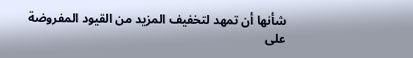شأنها أن تمهد لتخفيف المزيد من القيود المفروضة على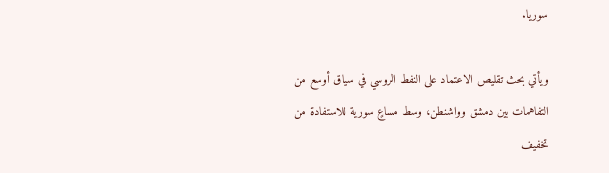سوريا.

ويأتي بحث تقليص الاعتماد على النفط الروسي في سياق أوسع من التفاهمات بين دمشق وواشنطن، وسط مساعٍ سورية للاستفادة من تخفيف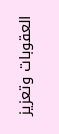العقوبات وتعزيز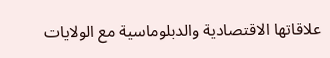علاقاتها الاقتصادية والدبلوماسية مع الولايات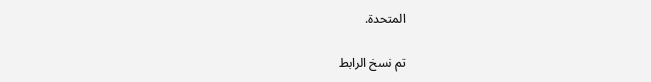المتحدة.

تم نسخ الرابط